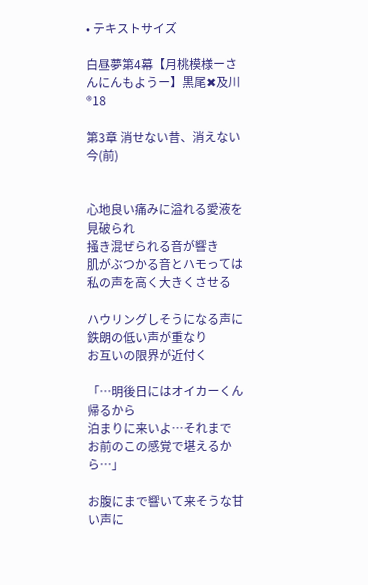• テキストサイズ

白昼夢第4幕【月桃模様ーさんにんもようー】黒尾✖及川 ®18

第3章 消せない昔、消えない今(前)


心地良い痛みに溢れる愛液を見破られ
掻き混ぜられる音が響き
肌がぶつかる音とハモっては
私の声を高く大きくさせる

ハウリングしそうになる声に
鉄朗の低い声が重なり
お互いの限界が近付く

「…明後日にはオイカーくん帰るから
泊まりに来いよ…それまで
お前のこの感覚で堪えるから…」

お腹にまで響いて来そうな甘い声に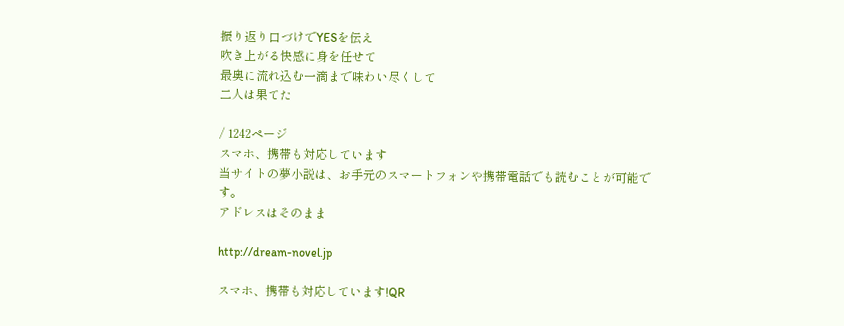振り返り口づけでYESを伝え
吹き上がる快感に身を任せて
最奥に流れ込む一滴まで味わい尽くして
二人は果てた

/ 1242ページ
スマホ、携帯も対応しています
当サイトの夢小説は、お手元のスマートフォンや携帯電話でも読むことが可能です。
アドレスはそのまま

http://dream-novel.jp

スマホ、携帯も対応しています!QR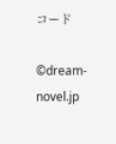コード

©dream-novel.jp